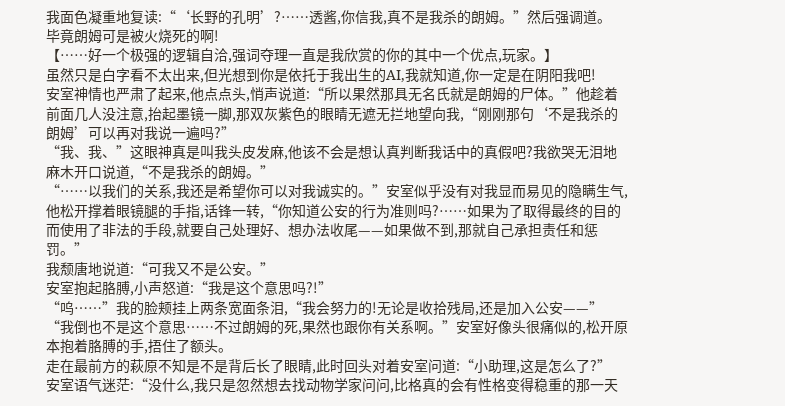我面色凝重地复读:“‘长野的孔明’?……透酱,你信我,真不是我杀的朗姆。”然后强调道。
毕竟朗姆可是被火烧死的啊!
【……好一个极强的逻辑自洽,强词夺理一直是我欣赏的你的其中一个优点,玩家。】
虽然只是白字看不太出来,但光想到你是依托于我出生的AI,我就知道,你一定是在阴阳我吧!
安室神情也严肃了起来,他点点头,悄声说道:“所以果然那具无名氏就是朗姆的尸体。”他趁着前面几人没注意,抬起墨镜一脚,那双灰紫色的眼睛无遮无拦地望向我,“刚刚那句‘不是我杀的朗姆’可以再对我说一遍吗?”
“我、我、”这眼神真是叫我头皮发麻,他该不会是想认真判断我话中的真假吧?我欲哭无泪地麻木开口说道,“不是我杀的朗姆。”
“……以我们的关系,我还是希望你可以对我诚实的。”安室似乎没有对我显而易见的隐瞒生气,他松开撑着眼镜腿的手指,话锋一转,“你知道公安的行为准则吗?……如果为了取得最终的目的而使用了非法的手段,就要自己处理好、想办法收尾——如果做不到,那就自己承担责任和惩罚。”
我颓唐地说道:“可我又不是公安。”
安室抱起胳膊,小声怒道:“我是这个意思吗?!”
“呜……”我的脸颊挂上两条宽面条泪,“我会努力的!无论是收拾残局,还是加入公安——”
“我倒也不是这个意思……不过朗姆的死,果然也跟你有关系啊。”安室好像头很痛似的,松开原本抱着胳膊的手,捂住了额头。
走在最前方的萩原不知是不是背后长了眼睛,此时回头对着安室问道:“小助理,这是怎么了?”
安室语气迷茫:“没什么,我只是忽然想去找动物学家问问,比格真的会有性格变得稳重的那一天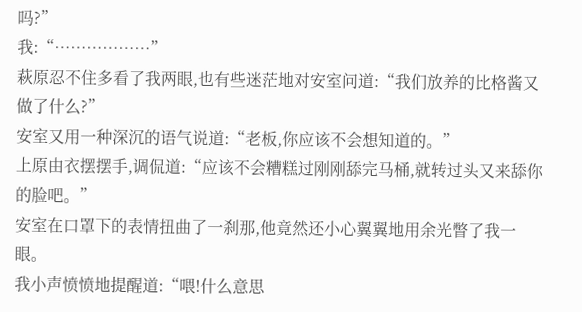吗?”
我:“………………”
萩原忍不住多看了我两眼,也有些迷茫地对安室问道:“我们放养的比格酱又做了什么?”
安室又用一种深沉的语气说道:“老板,你应该不会想知道的。”
上原由衣摆摆手,调侃道:“应该不会糟糕过刚刚舔完马桶,就转过头又来舔你的脸吧。”
安室在口罩下的表情扭曲了一刹那,他竟然还小心翼翼地用余光瞥了我一眼。
我小声愤愤地提醒道:“喂!什么意思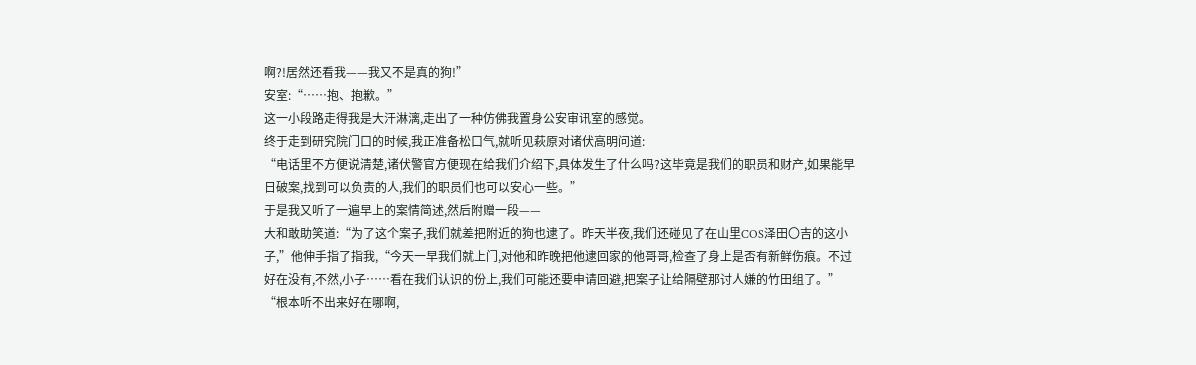啊?!居然还看我——我又不是真的狗!”
安室:“……抱、抱歉。”
这一小段路走得我是大汗淋漓,走出了一种仿佛我置身公安审讯室的感觉。
终于走到研究院门口的时候,我正准备松口气,就听见萩原对诸伏高明问道:
“电话里不方便说清楚,诸伏警官方便现在给我们介绍下,具体发生了什么吗?这毕竟是我们的职员和财产,如果能早日破案,找到可以负责的人,我们的职员们也可以安心一些。”
于是我又听了一遍早上的案情简述,然后附赠一段——
大和敢助笑道:“为了这个案子,我们就差把附近的狗也逮了。昨天半夜,我们还碰见了在山里COS泽田〇吉的这小子,”他伸手指了指我,“今天一早我们就上门,对他和昨晚把他逮回家的他哥哥,检查了身上是否有新鲜伤痕。不过好在没有,不然,小子……看在我们认识的份上,我们可能还要申请回避,把案子让给隔壁那讨人嫌的竹田组了。”
“根本听不出来好在哪啊,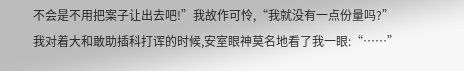不会是不用把案子让出去吧!”我故作可怜,“我就没有一点份量吗?”
我对着大和敢助插科打诨的时候,安室眼神莫名地看了我一眼:“……”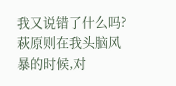我又说错了什么吗?
萩原则在我头脑风暴的时候,对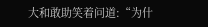大和敢助笑着问道:“为什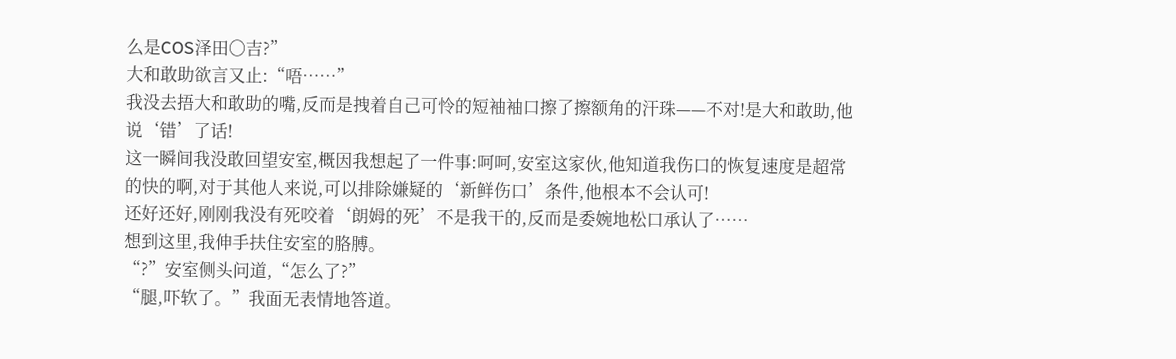么是COS泽田〇吉?”
大和敢助欲言又止:“唔……”
我没去捂大和敢助的嘴,反而是拽着自己可怜的短袖袖口擦了擦额角的汗珠——不对!是大和敢助,他说‘错’了话!
这一瞬间我没敢回望安室,概因我想起了一件事:呵呵,安室这家伙,他知道我伤口的恢复速度是超常的快的啊,对于其他人来说,可以排除嫌疑的‘新鲜伤口’条件,他根本不会认可!
还好还好,刚刚我没有死咬着‘朗姆的死’不是我干的,反而是委婉地松口承认了……
想到这里,我伸手扶住安室的胳膊。
“?”安室侧头问道,“怎么了?”
“腿,吓软了。”我面无表情地答道。